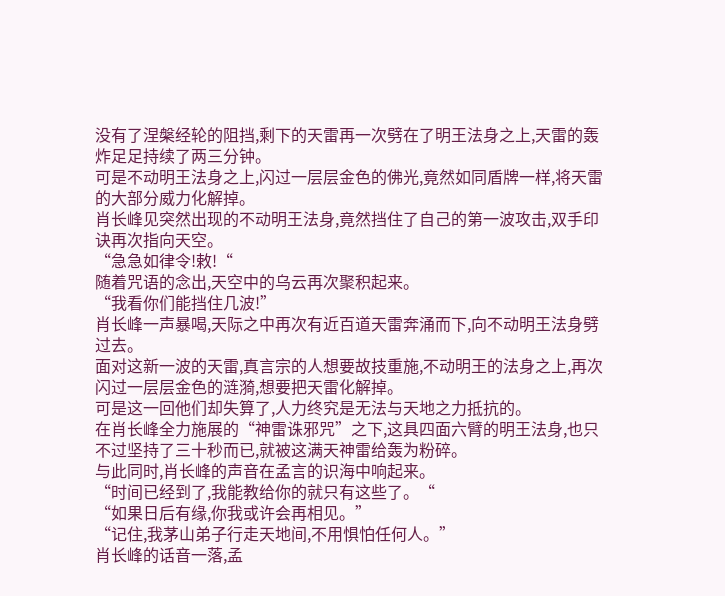没有了涅槃经轮的阻挡,剩下的天雷再一次劈在了明王法身之上,天雷的轰炸足足持续了两三分钟。
可是不动明王法身之上,闪过一层层金色的佛光,竟然如同盾牌一样,将天雷的大部分威力化解掉。
肖长峰见突然出现的不动明王法身,竟然挡住了自己的第一波攻击,双手印诀再次指向天空。
“急急如律令!敕!“
随着咒语的念出,天空中的乌云再次聚积起来。
“我看你们能挡住几波!”
肖长峰一声暴喝,天际之中再次有近百道天雷奔涌而下,向不动明王法身劈过去。
面对这新一波的天雷,真言宗的人想要故技重施,不动明王的法身之上,再次闪过一层层金色的涟漪,想要把天雷化解掉。
可是这一回他们却失算了,人力终究是无法与天地之力抵抗的。
在肖长峰全力施展的“神雷诛邪咒”之下,这具四面六臂的明王法身,也只不过坚持了三十秒而已,就被这满天神雷给轰为粉碎。
与此同时,肖长峰的声音在孟言的识海中响起来。
“时间已经到了,我能教给你的就只有这些了。“
“如果日后有缘,你我或许会再相见。”
“记住,我茅山弟子行走天地间,不用惧怕任何人。”
肖长峰的话音一落,孟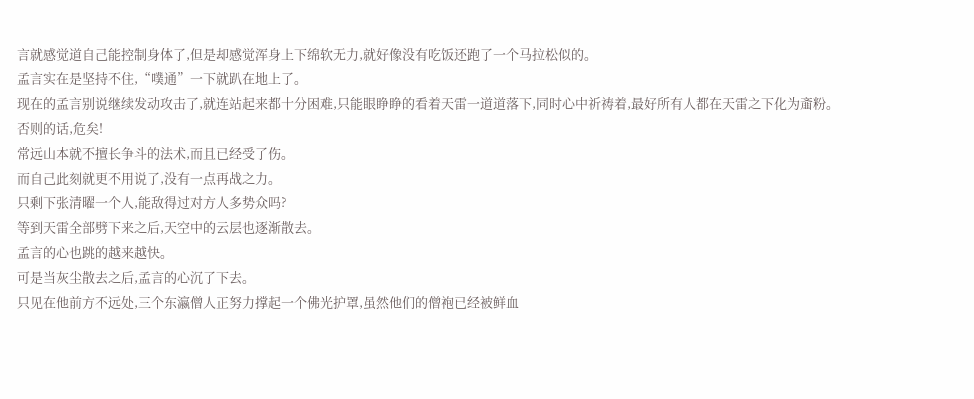言就感觉道自己能控制身体了,但是却感觉浑身上下绵软无力,就好像没有吃饭还跑了一个马拉松似的。
孟言实在是坚持不住,“噗通”一下就趴在地上了。
现在的孟言别说继续发动攻击了,就连站起来都十分困难,只能眼睁睁的看着天雷一道道落下,同时心中祈祷着,最好所有人都在天雷之下化为齑粉。
否则的话,危矣!
常远山本就不擅长争斗的法术,而且已经受了伤。
而自己此刻就更不用说了,没有一点再战之力。
只剩下张清曜一个人,能敌得过对方人多势众吗?
等到天雷全部劈下来之后,天空中的云层也逐渐散去。
孟言的心也跳的越来越快。
可是当灰尘散去之后,孟言的心沉了下去。
只见在他前方不远处,三个东瀛僧人正努力撑起一个佛光护罩,虽然他们的僧袍已经被鲜血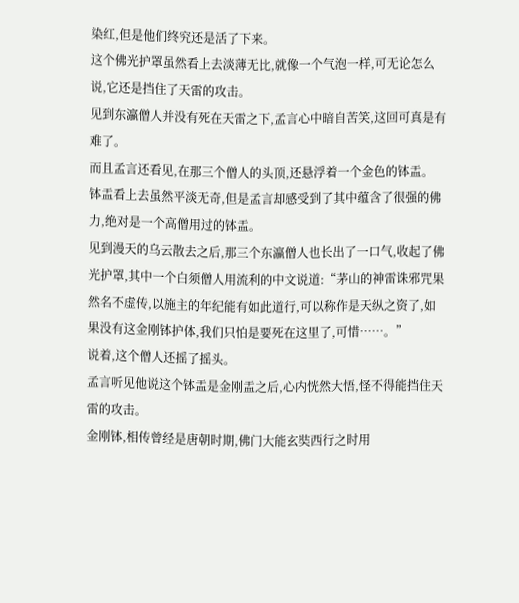染红,但是他们终究还是活了下来。
这个佛光护罩虽然看上去淡薄无比,就像一个气泡一样,可无论怎么说,它还是挡住了天雷的攻击。
见到东瀛僧人并没有死在天雷之下,孟言心中暗自苦笑,这回可真是有难了。
而且孟言还看见,在那三个僧人的头顶,还悬浮着一个金色的钵盂。
钵盂看上去虽然平淡无奇,但是孟言却感受到了其中蕴含了很强的佛力,绝对是一个高僧用过的钵盂。
见到漫天的乌云散去之后,那三个东瀛僧人也长出了一口气,收起了佛光护罩,其中一个白须僧人用流利的中文说道:“茅山的神雷诛邪咒果然名不虚传,以施主的年纪能有如此道行,可以称作是天纵之资了,如果没有这金刚钵护体,我们只怕是要死在这里了,可惜……。”
说着,这个僧人还摇了摇头。
孟言听见他说这个钵盂是金刚盂之后,心内恍然大悟,怪不得能挡住天雷的攻击。
金刚钵,相传曾经是唐朝时期,佛门大能玄奘西行之时用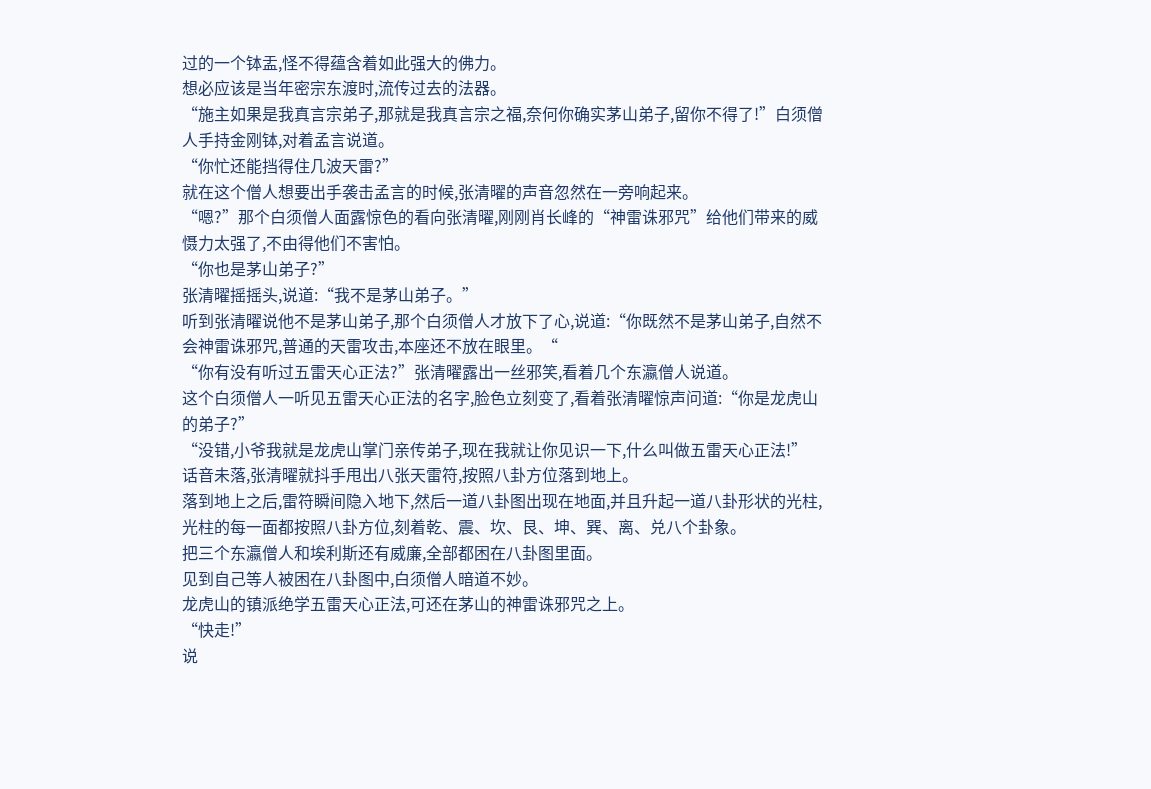过的一个钵盂,怪不得蕴含着如此强大的佛力。
想必应该是当年密宗东渡时,流传过去的法器。
“施主如果是我真言宗弟子,那就是我真言宗之福,奈何你确实茅山弟子,留你不得了!”白须僧人手持金刚钵,对着孟言说道。
“你忙还能挡得住几波天雷?”
就在这个僧人想要出手袭击孟言的时候,张清曜的声音忽然在一旁响起来。
“嗯?”那个白须僧人面露惊色的看向张清曜,刚刚肖长峰的“神雷诛邪咒”给他们带来的威慑力太强了,不由得他们不害怕。
“你也是茅山弟子?”
张清曜摇摇头,说道:“我不是茅山弟子。”
听到张清曜说他不是茅山弟子,那个白须僧人才放下了心,说道:“你既然不是茅山弟子,自然不会神雷诛邪咒,普通的天雷攻击,本座还不放在眼里。“
“你有没有听过五雷天心正法?”张清曜露出一丝邪笑,看着几个东瀛僧人说道。
这个白须僧人一听见五雷天心正法的名字,脸色立刻变了,看着张清曜惊声问道:“你是龙虎山的弟子?”
“没错,小爷我就是龙虎山掌门亲传弟子,现在我就让你见识一下,什么叫做五雷天心正法!”
话音未落,张清曜就抖手甩出八张天雷符,按照八卦方位落到地上。
落到地上之后,雷符瞬间隐入地下,然后一道八卦图出现在地面,并且升起一道八卦形状的光柱,光柱的每一面都按照八卦方位,刻着乾、震、坎、艮、坤、巽、离、兑八个卦象。
把三个东瀛僧人和埃利斯还有威廉,全部都困在八卦图里面。
见到自己等人被困在八卦图中,白须僧人暗道不妙。
龙虎山的镇派绝学五雷天心正法,可还在茅山的神雷诛邪咒之上。
“快走!”
说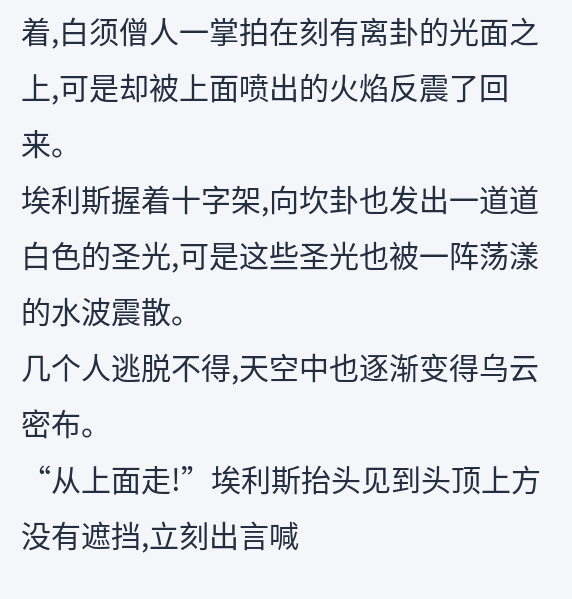着,白须僧人一掌拍在刻有离卦的光面之上,可是却被上面喷出的火焰反震了回来。
埃利斯握着十字架,向坎卦也发出一道道白色的圣光,可是这些圣光也被一阵荡漾的水波震散。
几个人逃脱不得,天空中也逐渐变得乌云密布。
“从上面走!”埃利斯抬头见到头顶上方没有遮挡,立刻出言喊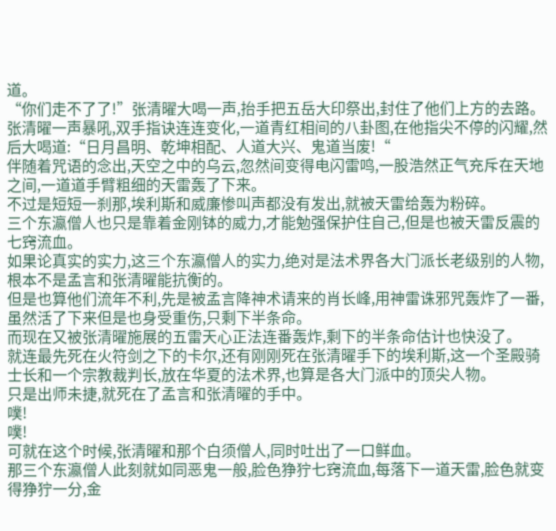道。
“你们走不了了!”张清曜大喝一声,抬手把五岳大印祭出,封住了他们上方的去路。
张清曜一声暴吼,双手指诀连连变化,一道青红相间的八卦图,在他指尖不停的闪耀,然后大喝道:“日月昌明、乾坤相配、人道大兴、鬼道当废!“
伴随着咒语的念出,天空之中的乌云,忽然间变得电闪雷鸣,一股浩然正气充斥在天地之间,一道道手臂粗细的天雷轰了下来。
不过是短短一刹那,埃利斯和威廉惨叫声都没有发出,就被天雷给轰为粉碎。
三个东瀛僧人也只是靠着金刚钵的威力,才能勉强保护住自己,但是也被天雷反震的七窍流血。
如果论真实的实力,这三个东瀛僧人的实力,绝对是法术界各大门派长老级别的人物,根本不是孟言和张清曜能抗衡的。
但是也算他们流年不利,先是被孟言降神术请来的肖长峰,用神雷诛邪咒轰炸了一番,虽然活了下来但是也身受重伤,只剩下半条命。
而现在又被张清曜施展的五雷天心正法连番轰炸,剩下的半条命估计也快没了。
就连最先死在火符剑之下的卡尔,还有刚刚死在张清曜手下的埃利斯,这一个圣殿骑士长和一个宗教裁判长,放在华夏的法术界,也算是各大门派中的顶尖人物。
只是出师未捷,就死在了孟言和张清曜的手中。
噗!
噗!
可就在这个时候,张清曜和那个白须僧人,同时吐出了一口鲜血。
那三个东瀛僧人此刻就如同恶鬼一般,脸色狰狞七窍流血,每落下一道天雷,脸色就变得狰狞一分,金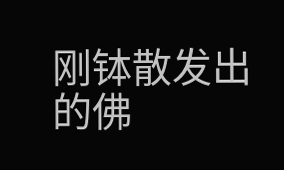刚钵散发出的佛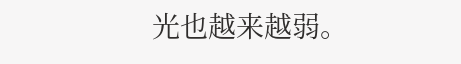光也越来越弱。